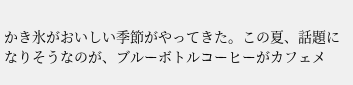かき氷がおいしい季節がやってきた。この夏、話題になりそうなのが、ブルーボトルコーヒーがカフェメ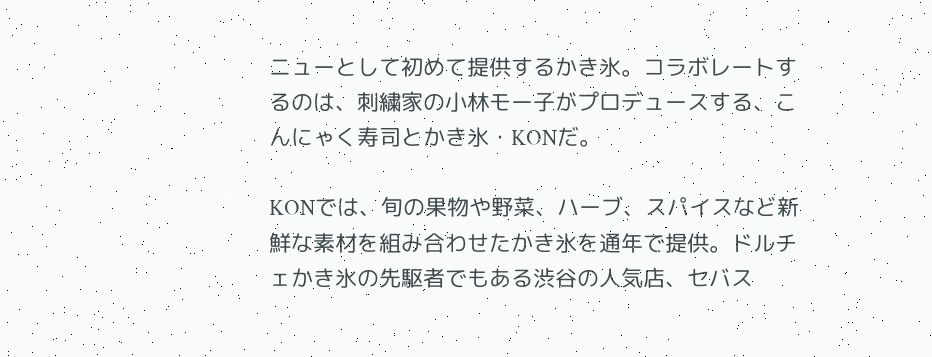ニューとして初めて提供するかき氷。コラボレートするのは、刺繍家の小林モー子がプロデュースする、こんにゃく寿司とかき氷・KONだ。

KONでは、旬の果物や野菜、ハーブ、スパイスなど新鮮な素材を組み合わせたかき氷を通年で提供。ドルチェかき氷の先駆者でもある渋谷の人気店、セバス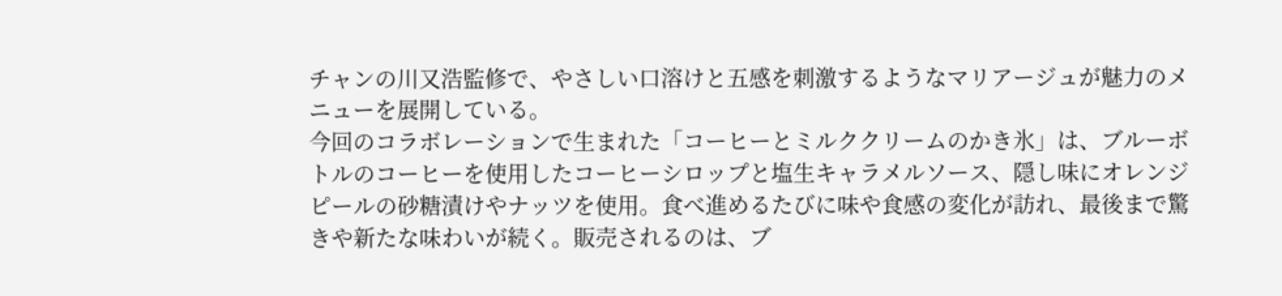チャンの川又浩監修で、やさしい口溶けと五感を刺激するようなマリアージュが魅力のメニューを展開している。
今回のコラボレーションで生まれた「コーヒーとミルククリームのかき氷」は、ブルーボトルのコーヒーを使用したコーヒーシロップと塩生キャラメルソース、隠し味にオレンジピールの砂糖漬けやナッツを使用。食べ進めるたびに味や食感の変化が訪れ、最後まで驚きや新たな味わいが続く。販売されるのは、ブ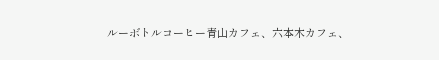ルーボトルコーヒー青山カフェ、六本木カフェ、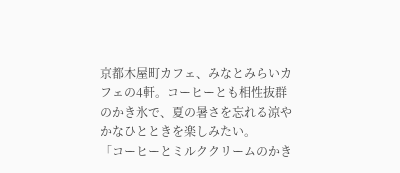京都木屋町カフェ、みなとみらいカフェの4軒。コーヒーとも相性抜群のかき氷で、夏の暑さを忘れる涼やかなひとときを楽しみたい。
「コーヒーとミルククリームのかき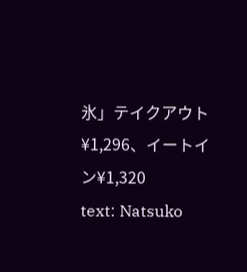氷」テイクアウト¥1,296、イートイン¥1,320
text: Natsuko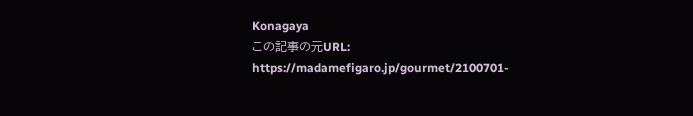Konagaya
この記事の元URL: https://madamefigaro.jp/gourmet/2100701-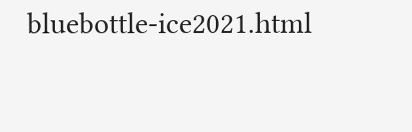bluebottle-ice2021.html